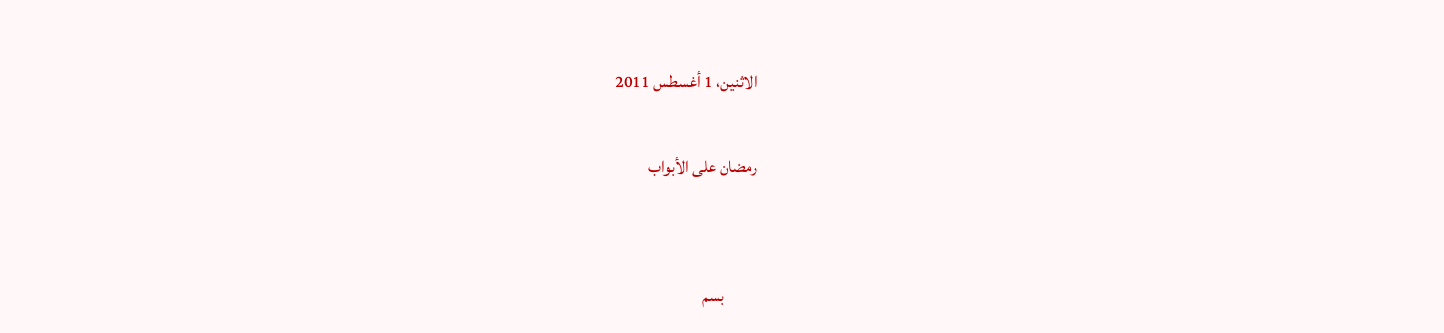الاثنين، 1 أغسطس 2011

رمضان على الأبواب


          بسم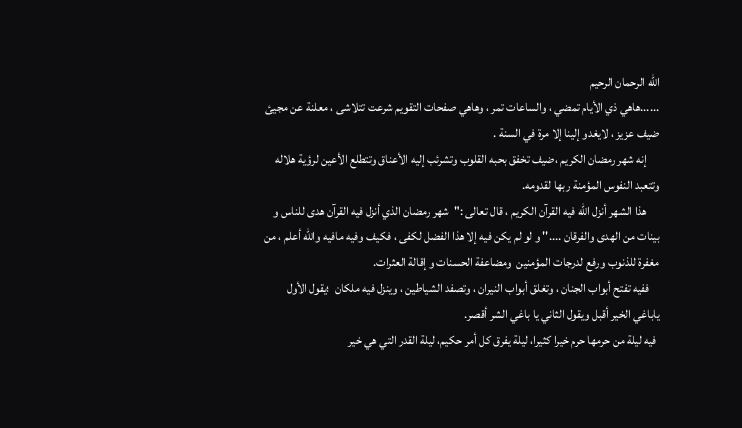الله الرحمان الرحيم
......هاهي ذي الأيام تمضي ، والساعات تمر ، وهاهي صفحات التقويم شرعت تتلاشى ، معلنة عن مجيئ ضيف عزيز ، لايغدو إلينا إلا مرة في السنة .
     إنه شهر رمضان الكريم ،ضيف تخفق بحبه القلوب وتشرئب إليه الأعناق وتتطلع الأعين لرؤية هلاله وتتعبد النفوس المؤمنة ربها لقدومه.
     هذا الشهر أنزل الله فيه القرآن الكريم ، قال تعالى :"شهر رمضان الذي أنزل فيه القرآن هدى للناس و بينات من الهدى والفرقان ....'' و لو لم يكن فيه إلا هذا الفضل لكفى ، فكيف وفيه مافيه والله أعلم ، من مغفرة للذنوب ورفع لدرجات المؤمنين  ومضاعفة الحسنات و إقالة العثرات.
    ففيه تفتح أبواب الجنان ، وتغلق أبواب النيران ، وتصفد الشياطين ، وينزل فيه ملكان  ؛يقول الأول ياباغي الخير أقبل ويقول الثاني يا باغي الشر أقصر.
 فيه ليلة من حرمها حرم خيرا كثيرا، ليلة يفرق كل أمر حكيم، ليلة القدر التي هي خير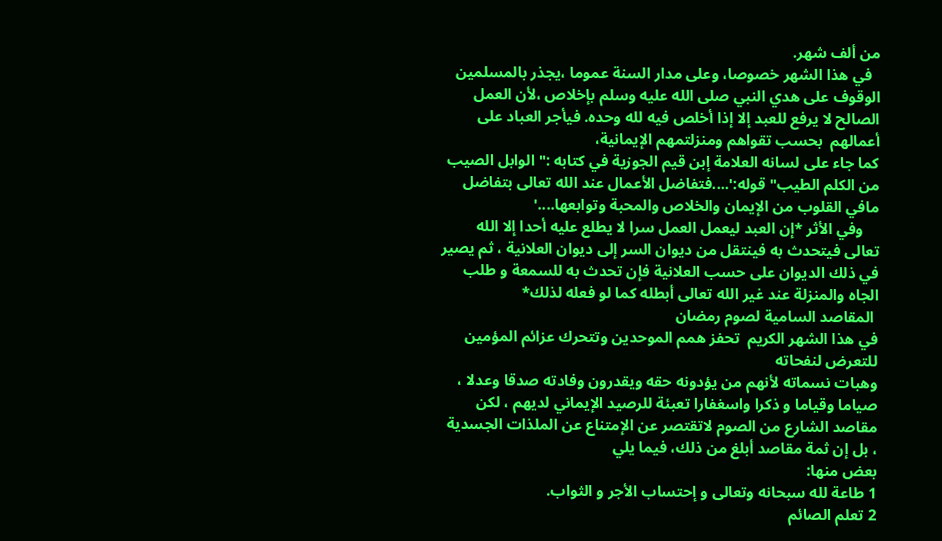من ألف شهر.
  في هذا الشهر خصوصا، وعلى مدار السنة عموما ،يجذر بالمسلمين  الوقوف على هدي النبي صلى الله عليه وسلم بإخلاص ،لأن العمل الصالح لا يرفع للعبد إلا إذا أخلص فيه لله وحده. فيأجر العباد على أعمالهم  بحسب تقواهم ومنزلتمهم الإيمانية،
كما جاء على لسانه العلامة إبن قيم الجوزية في كتابه :" الوابل الصيب من الكلم الطيب" قوله:'....فتفاضل الأعمال عند الله تعالى بتفاضل مافي القلوب من الإيمان والخلاص والمحبة وتوابعها....'
    وفي الأثر *إن العبد ليعمل العمل سرا لا يطلع عليه أحدا إلا الله تعالى فيتحدث به فينتقل من ديوان السر إلى ديوان العلانية ، ثم يصير في ذلك الديوان على حسب العلانية فإن تحدث به للسمعة و طلب الجاه والمنزلة عند غير الله تعالى أبطله كما لو فعله لذلك*
 المقاصد السامية لصوم رمضان
في هذا الشهر الكريم  تحفز همم الموحدين وتتحرك عزائم المؤمين للتعرض لنفحاته
وهبات نسماته لأنهم من يؤدونه حقه ويقدرون وفادته صدقا وعدلا ، صياما وقياما و ذكرا واسغفارا تعبئة للرصيد الإيماني لديهم ، لكن مقاصد الشارع من الصوم لاتقتصر عن الإمتناع عن الملذات الجسدية ، بل إن ثمة مقاصد أبلغ من ذلك، فيما يلي
بعض منها:
1 طاعة لله سبحانه وتعالى و إحتساب الأجر و الثواب.
2 تعلم الصائم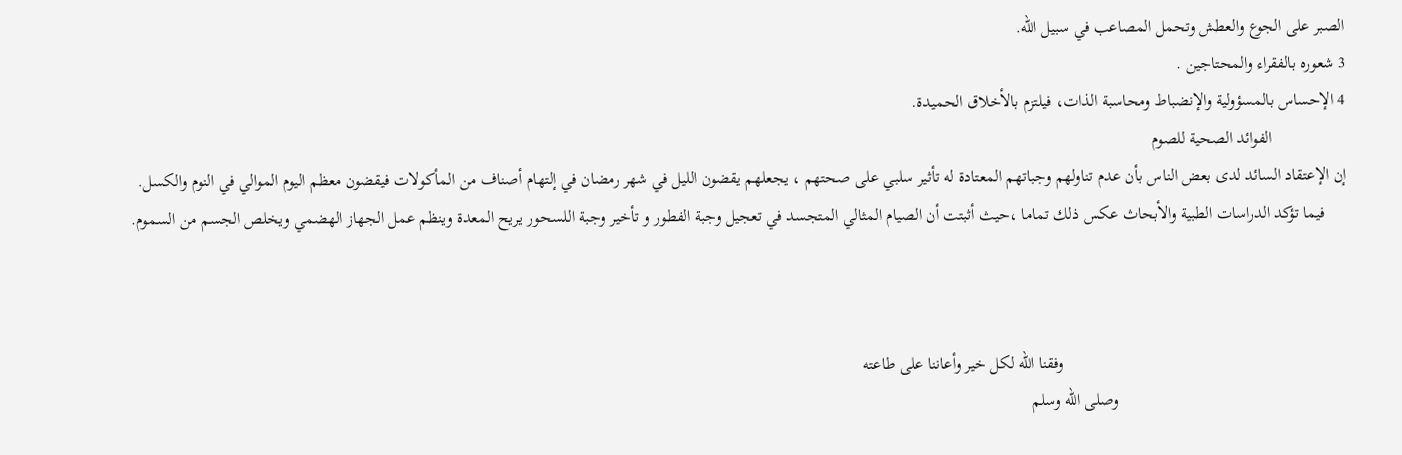الصبر على الجوع والعطش وتحمل المصاعب في سبيل الله.
3 شعوره بالفقراء والمحتاجين .
4 الإحساس بالمسؤولية والإنضباط ومحاسبة الذات، فيلتزم بالأخلاق الحميدة.
                 الفوائد الصحية للصوم
إن الإعتقاد السائد لدى بعض الناس بأن عدم تناولهم وجباتهم المعتادة له تأثير سلبي على صحتهم ، يجعلهم يقضون الليل في شهر رمضان في إلتهام أصناف من المأكولات فيقضون معظم اليوم الموالي في النوم والكسل.
     فيما تؤكد الدراسات الطبية والأبحاث عكس ذلك تماما ،حيث أثبتت أن الصيام المثالي المتجسد في تعجيل وجبة الفطور و تأخير وجبة اللسحور يريح المعدة وينظم عمل الجهاز الهضمي ويخلص الجسم من السموم.



                                                                  وفقنا الله لكل خير وأعاننا على طاعته
                                                     وصلى الله وسلم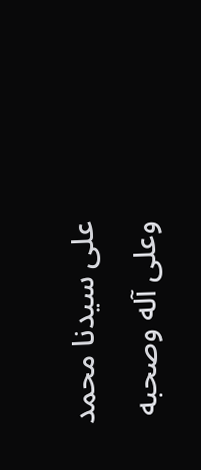على سيدنا محمد وعلى آله وصحبه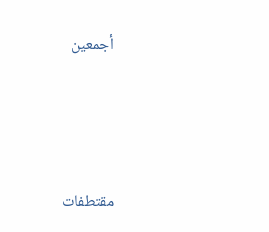أجمعين





مقتطفات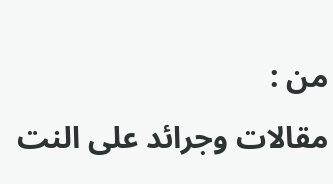من :
مقالات وجرائد على النت